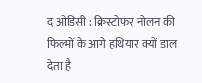द ओडिसी : क्रिस्टोफर नोलन की फिल्मों के आगे हथियार क्यों डाल देता है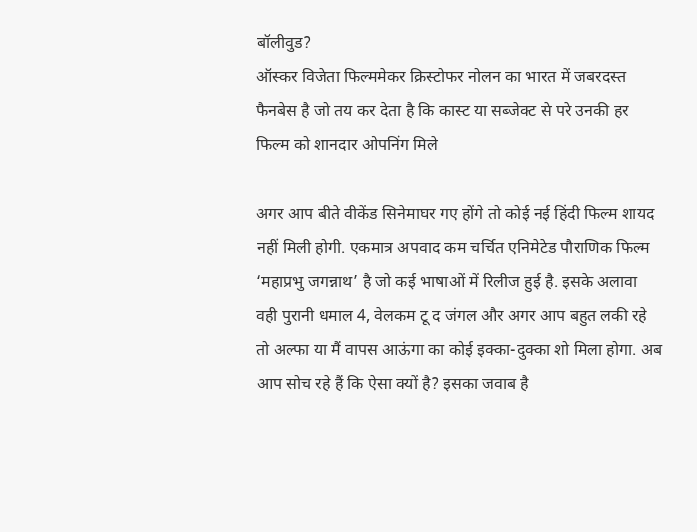बॉलीवुड?
ऑस्कर विजेता फिल्ममेकर क्रिस्टोफर नोलन का भारत में जबरदस्त फैनबेस है जो तय कर देता है कि कास्ट या सब्जेक्ट से परे उनकी हर फिल्म को शानदार ओपनिंग मिले

अगर आप बीते वीकेंड सिनेमाघर गए होंगे तो कोई नई हिंदी फिल्म शायद नहीं मिली होगी. एकमात्र अपवाद कम चर्चित एनिमेटेड पौराणिक फिल्म ‘महाप्रभु जगन्नाथ’ है जो कई भाषाओं में रिलीज हुई है. इसके अलावा वही पुरानी धमाल 4, वेलकम टू द जंगल और अगर आप बहुत लकी रहे तो अल्फा या मैं वापस आऊंगा का कोई इक्का-दुक्का शो मिला होगा. अब आप सोच रहे हैं कि ऐसा क्यों है? इसका जवाब है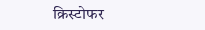क्रिस्टोफर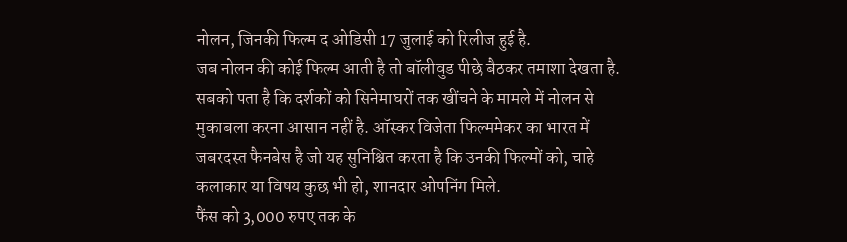नोलन, जिनकी फिल्म द ओडिसी 17 जुलाई को रिलीज हुई है.
जब नोलन की कोई फिल्म आती है तो बॉलीवुड पीछे बैठकर तमाशा देखता है. सबको पता है कि दर्शकों को सिनेमाघरों तक खींचने के मामले में नोलन से मुकाबला करना आसान नहीं है. ऑस्कर विजेता फिल्ममेकर का भारत में जबरदस्त फैनबेस है जो यह सुनिश्चित करता है कि उनकी फिल्मों को, चाहे कलाकार या विषय कुछ भी हो, शानदार ओपनिंग मिले.
फैंस को 3,000 रुपए तक के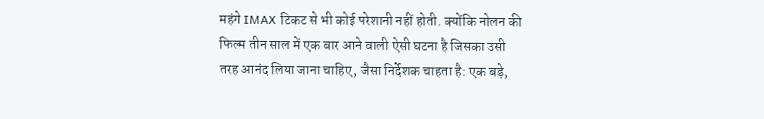महंगे IMAX टिकट से भी कोई परेशानी नहीं होती. क्योंकि नोलन की फिल्म तीन साल में एक बार आने वाली ऐसी घटना है जिसका उसी तरह आनंद लिया जाना चाहिए, जैसा निर्देशक चाहता है: एक बड़े,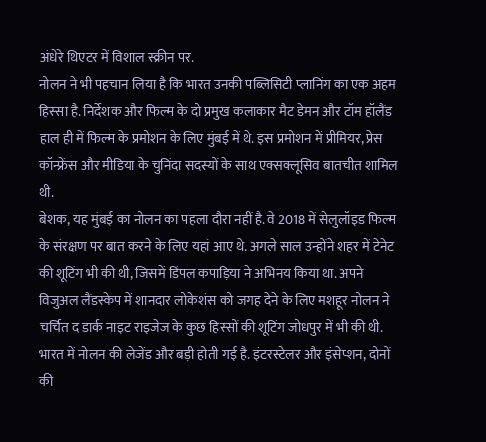अंधेरे थिएटर में विशाल स्क्रीन पर.
नोलन ने भी पहचान लिया है कि भारत उनकी पब्लिसिटी प्लानिंग का एक अहम हिस्सा है. निर्देशक और फिल्म के दो प्रमुख कलाकार मैट डेमन और टॉम हॉलैंड हाल ही में फिल्म के प्रमोशन के लिए मुंबई में थे. इस प्रमोशन में प्रीमियर, प्रेस कॉन्फ्रेंस और मीडिया के चुनिंदा सदस्यों के साथ एक्सक्लूसिव बातचीत शामिल थी.
बेशक, यह मुंबई का नोलन का पहला दौरा नहीं है. वे 2018 में सेलुलॉइड फिल्म के संरक्षण पर बात करने के लिए यहां आए थे. अगले साल उन्होंने शहर में टेनेट की शूटिंग भी की थी, जिसमें डिंपल कपाड़िया ने अभिनय किया था. अपने विजुअल लैंडस्केप में शानदार लोकेशंस को जगह देने के लिए मशहूर नोलन ने चर्चित द डार्क नाइट राइजेज के कुछ हिस्सों की शूटिंग जोधपुर में भी की थी.
भारत में नोलन की लेजेंड और बड़ी होती गई है. इंटरस्टेलर और इंसेप्शन, दोनों की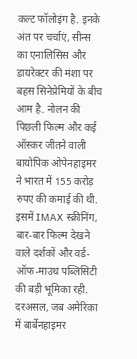कल्ट फॉलोइंग है. इनके अंत पर चर्चाएं, सीन्स का एनालिसिस और डायरेक्टर की मंशा पर बहस सिनेप्रेमियों के बीच आम है. नोलन की पिछली फिल्म और कई ऑस्कर जीतने वाली बायोपिक ओपेनहाइमर ने भारत में 155 करोड़ रुपए की कमाई की थी. इसमें IMAX स्क्रीनिंग, बार-बार फिल्म देखने वाले दर्शकों और वर्ड-ऑफ-माउथ पब्लिसिटी की बड़ी भूमिका रही.
दरअसल, जब अमेरिका में बार्बेनहाइमर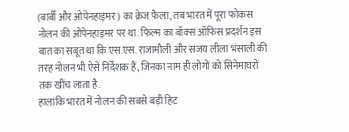(बार्बी और ओपेनहाइमर) का क्रेज फैला, तब भारत में पूरा फोकस नोलन की ओपेनहाइमर पर था. फिल्म का बॉक्स ऑफिस प्रदर्शन इस बात का सबूत था कि एस.एस. राजामौली और संजय लीला भंसाली की तरह नोलन भी ऐसे निर्देशक हैं, जिनका नाम ही लोगों को सिनेमाघरों तक खींच लाता है.
हालांकि भारत में नोलन की सबसे बड़ी हिट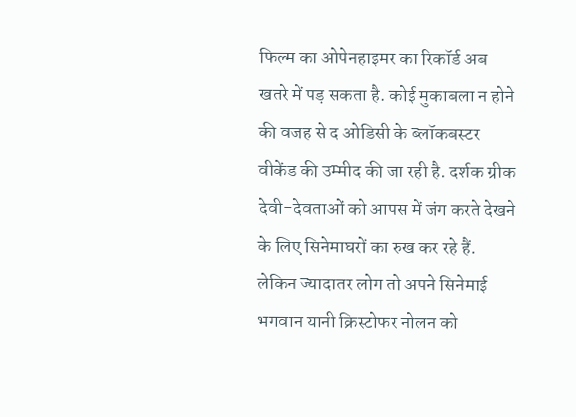फिल्म का ओपेनहाइमर का रिकॉर्ड अब खतरे में पड़ सकता है. कोई मुकाबला न होने की वजह से द ओडिसी के ब्लॉकबस्टर वीकेंड की उम्मीद की जा रही है. दर्शक ग्रीक देवी-देवताओं को आपस में जंग करते देखने के लिए सिनेमाघरों का रुख कर रहे हैं. लेकिन ज्यादातर लोग तो अपने सिनेमाई भगवान यानी क्रिस्टोफर नोलन को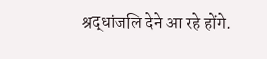श्रद्धांजलि देने आ रहे होंगे.